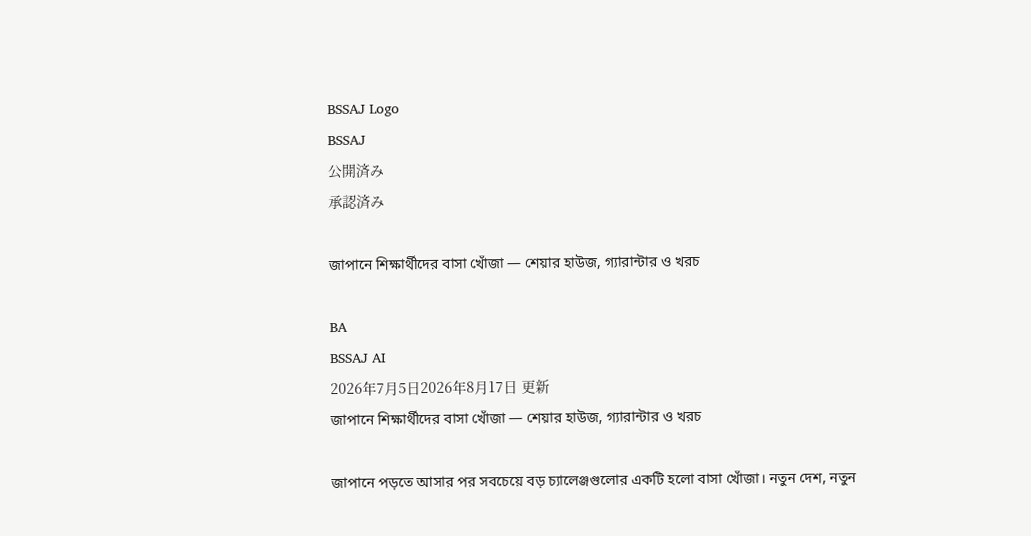BSSAJ Logo
BSSAJ
公開済み
承認済み

জাপানে শিক্ষার্থীদের বাসা খোঁজা — শেয়ার হাউজ, গ্যারান্টার ও খরচ

BA
BSSAJ AI
2026年7月5日2026年8月17日 更新
জাপানে শিক্ষার্থীদের বাসা খোঁজা — শেয়ার হাউজ, গ্যারান্টার ও খরচ

জাপানে পড়তে আসার পর সবচেয়ে বড় চ্যালেঞ্জগুলোর একটি হলো বাসা খোঁজা। নতুন দেশ, নতুন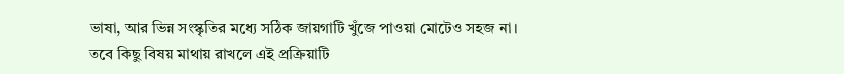ভাষা, আর ভিন্ন সংস্কৃতির মধ্যে সঠিক জায়গাটি খুঁজে পাওয়া মোটেও সহজ না। তবে কিছু বিষয় মাথায় রাখলে এই প্রক্রিয়াটি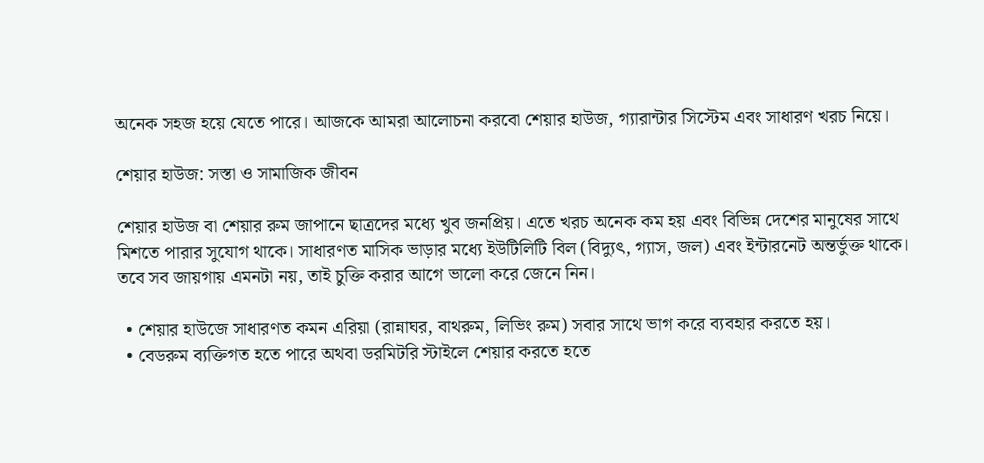অনেক সহজ হয়ে যেতে পারে। আজকে আমরা আলোচনা করবো শেয়ার হাউজ, গ্যারান্টার সিস্টেম এবং সাধারণ খরচ নিয়ে।

শেয়ার হাউজ: সস্তা ও সামাজিক জীবন

শেয়ার হাউজ বা শেয়ার রুম জাপানে ছাত্রদের মধ্যে খুব জনপ্রিয়। এতে খরচ অনেক কম হয় এবং বিভিন্ন দেশের মানুষের সাথে মিশতে পারার সুযোগ থাকে। সাধারণত মাসিক ভাড়ার মধ্যে ইউটিলিটি বিল (বিদ্যুৎ, গ্যাস, জল) এবং ইন্টারনেট অন্তর্ভুক্ত থাকে। তবে সব জায়গায় এমনটা নয়, তাই চুক্তি করার আগে ভালো করে জেনে নিন।

  • শেয়ার হাউজে সাধারণত কমন এরিয়া (রান্নাঘর, বাথরুম, লিভিং রুম) সবার সাথে ভাগ করে ব্যবহার করতে হয়।
  • বেডরুম ব্যক্তিগত হতে পারে অথবা ডরমিটরি স্টাইলে শেয়ার করতে হতে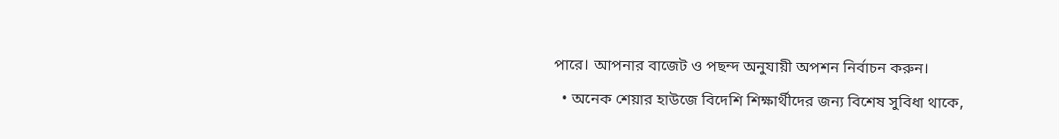পারে। আপনার বাজেট ও পছন্দ অনুযায়ী অপশন নির্বাচন করুন।
  • অনেক শেয়ার হাউজে বিদেশি শিক্ষার্থীদের জন্য বিশেষ সুবিধা থাকে,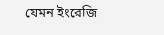যেমন ইংরেজি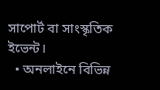সাপোর্ট বা সাংস্কৃতিক ইভেন্ট।
  • অনলাইনে বিভিন্ন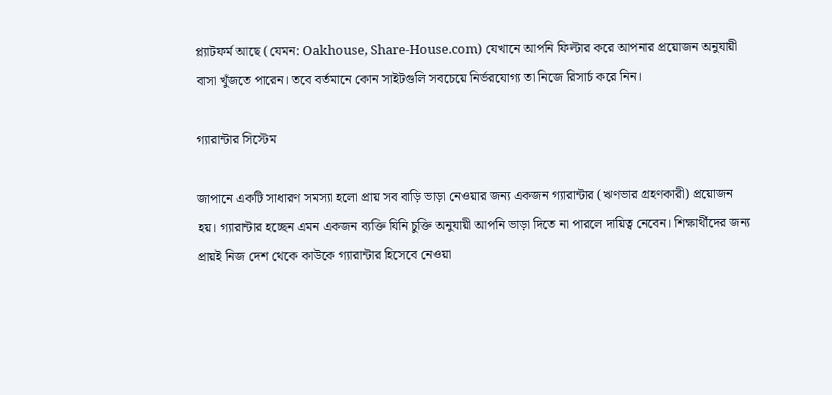প্ল্যাটফর্ম আছে (যেমন: Oakhouse, Share-House.com) যেখানে আপনি ফিল্টার করে আপনার প্রয়োজন অনুযায়ী বাসা খুঁজতে পারেন। তবে বর্তমানে কোন সাইটগুলি সবচেয়ে নির্ভরযোগ্য তা নিজে রিসার্চ করে নিন।

গ্যারান্টার সিস্টেম

জাপানে একটি সাধারণ সমস্যা হলো প্রায় সব বাড়ি ভাড়া নেওয়ার জন্য একজন গ্যারান্টার (ঋণভার গ্রহণকারী) প্রয়োজন হয়। গ্যারান্টার হচ্ছেন এমন একজন ব্যক্তি যিনি চুক্তি অনুযায়ী আপনি ভাড়া দিতে না পারলে দায়িত্ব নেবেন। শিক্ষার্থীদের জন্য প্রায়ই নিজ দেশ থেকে কাউকে গ্যারান্টার হিসেবে নেওয়া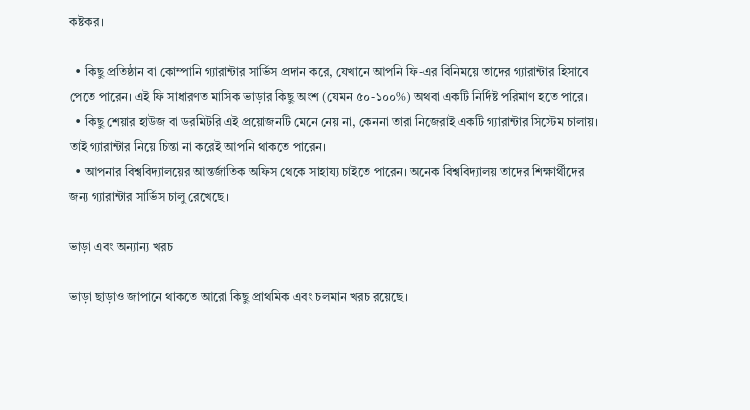কষ্টকর।

  • কিছু প্রতিষ্ঠান বা কোম্পানি গ্যারান্টার সার্ভিস প্রদান করে, যেখানে আপনি ফি-এর বিনিময়ে তাদের গ্যারান্টার হিসাবে পেতে পারেন। এই ফি সাধারণত মাসিক ভাড়ার কিছু অংশ (যেমন ৫০-১০০%) অথবা একটি নির্দিষ্ট পরিমাণ হতে পারে।
  • কিছু শেয়ার হাউজ বা ডরমিটরি এই প্রয়োজনটি মেনে নেয় না, কেননা তারা নিজেরাই একটি গ্যারান্টার সিস্টেম চালায়। তাই গ্যারান্টার নিয়ে চিন্তা না করেই আপনি থাকতে পারেন।
  • আপনার বিশ্ববিদ্যালয়ের আন্তর্জাতিক অফিস থেকে সাহায্য চাইতে পারেন। অনেক বিশ্ববিদ্যালয় তাদের শিক্ষার্থীদের জন্য গ্যারান্টার সার্ভিস চালু রেখেছে।

ভাড়া এবং অন্যান্য খরচ

ভাড়া ছাড়াও জাপানে থাকতে আরো কিছু প্রাথমিক এবং চলমান খরচ রয়েছে।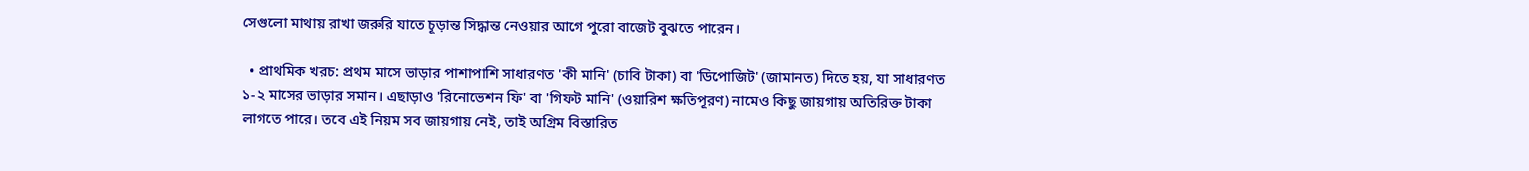সেগুলো মাথায় রাখা জরুরি যাতে চূড়ান্ত সিদ্ধান্ত নেওয়ার আগে পুরো বাজেট বুঝতে পারেন।

  • প্রাথমিক খরচ: প্রথম মাসে ভাড়ার পাশাপাশি সাধারণত 'কী মানি' (চাবি টাকা) বা 'ডিপোজিট' (জামানত) দিতে হয়, যা সাধারণত ১-২ মাসের ভাড়ার সমান। এছাড়াও 'রিনোভেশন ফি' বা 'গিফট মানি' (ওয়ারিশ ক্ষতিপূরণ) নামেও কিছু জায়গায় অতিরিক্ত টাকা লাগতে পারে। তবে এই নিয়ম সব জায়গায় নেই, তাই অগ্রিম বিস্তারিত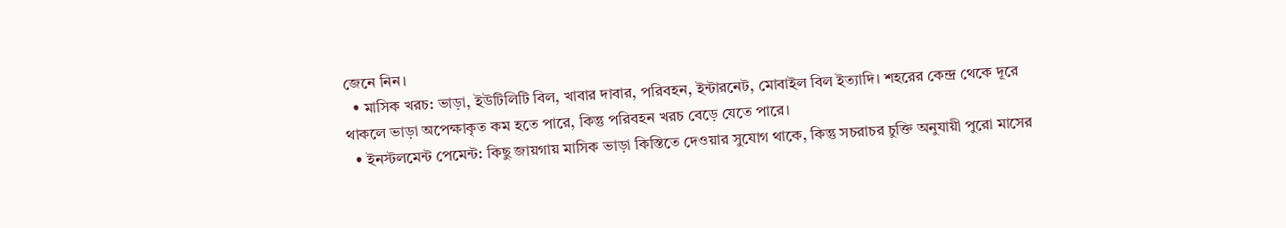জেনে নিন।
  • মাসিক খরচ: ভাড়া, ইউটিলিটি বিল, খাবার দাবার, পরিবহন, ইন্টারনেট, মোবাইল বিল ইত্যাদি। শহরের কেন্দ্র থেকে দূরে থাকলে ভাড়া অপেক্ষাকৃত কম হতে পারে, কিন্তু পরিবহন খরচ বেড়ে যেতে পারে।
  • ইনস্টলমেন্ট পেমেন্ট: কিছু জায়গায় মাসিক ভাড়া কিস্তিতে দেওয়ার সুযোগ থাকে, কিন্তু সচরাচর চুক্তি অনুযায়ী পুরো মাসের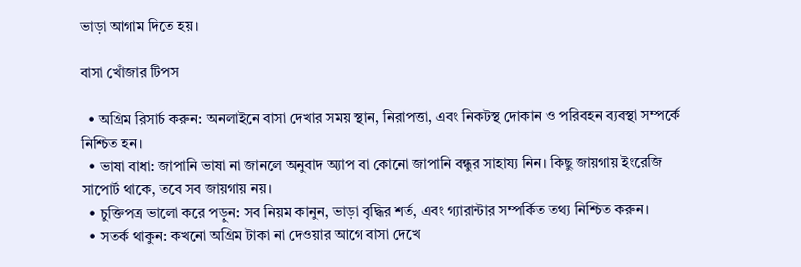ভাড়া আগাম দিতে হয়।

বাসা খোঁজার টিপস

  • অগ্রিম রিসার্চ করুন: অনলাইনে বাসা দেখার সময় স্থান, নিরাপত্তা, এবং নিকটস্থ দোকান ও পরিবহন ব্যবস্থা সম্পর্কে নিশ্চিত হন।
  • ভাষা বাধা: জাপানি ভাষা না জানলে অনুবাদ অ্যাপ বা কোনো জাপানি বন্ধুর সাহায্য নিন। কিছু জায়গায় ইংরেজি সাপোর্ট থাকে, তবে সব জায়গায় নয়।
  • চুক্তিপত্র ভালো করে পড়ুন: সব নিয়ম কানুন, ভাড়া বৃদ্ধির শর্ত, এবং গ্যারান্টার সম্পর্কিত তথ্য নিশ্চিত করুন।
  • সতর্ক থাকুন: কখনো অগ্রিম টাকা না দেওয়ার আগে বাসা দেখে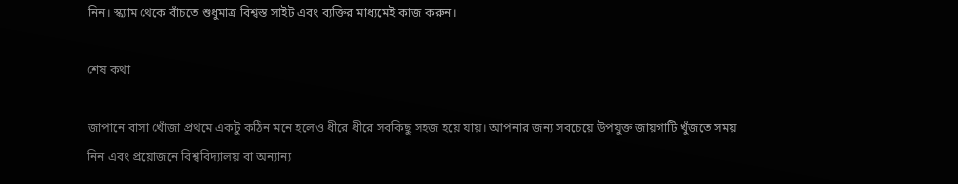নিন। স্ক্যাম থেকে বাঁচতে শুধুমাত্র বিশ্বস্ত সাইট এবং ব্যক্তির মাধ্যমেই কাজ করুন।

শেষ কথা

জাপানে বাসা খোঁজা প্রথমে একটু কঠিন মনে হলেও ধীরে ধীরে সবকিছু সহজ হয়ে যায়। আপনার জন্য সবচেয়ে উপযুক্ত জায়গাটি খুঁজতে সময় নিন এবং প্রয়োজনে বিশ্ববিদ্যালয় বা অন্যান্য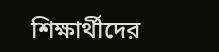শিক্ষার্থীদের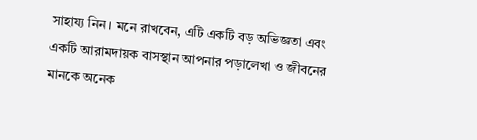সাহায্য নিন। মনে রাখবেন, এটি একটি বড় অভিজ্ঞতা এবং একটি আরামদায়ক বাসস্থান আপনার পড়ালেখা ও জীবনের মানকে অনেক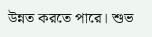উন্নত করতে পারে। শুভ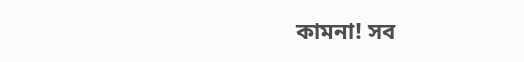কামনা! সব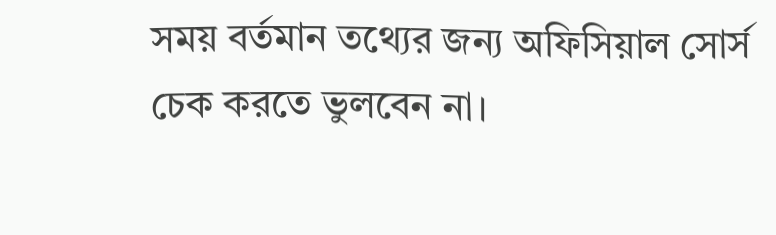সময় বর্তমান তথ্যের জন্য অফিসিয়াল সোর্স চেক করতে ভুলবেন না।